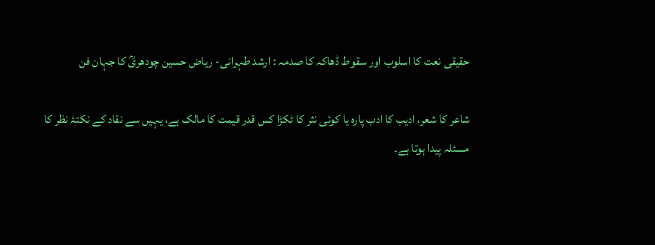حقیقی نعت کا اسلوب اور سقوط ڈھاکہ کا صدمہ : ارشد طہرانی- ریاض حسین چودھریؒ کا جہان فن

شاعر کا شعر، ادیب کا ادب پارہ یا کوئی نثر کا ٹکڑا کس قدر قیمت کا مالک ہے، یہیں سے نقاد کے نکتۂ نظر کا مسئلہ پیدا ہوتا ہے۔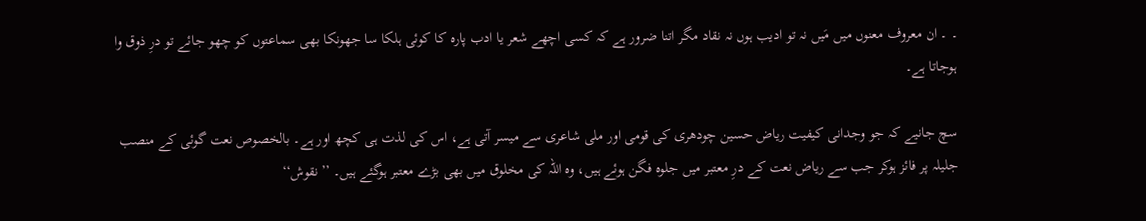۔ ۔ ان معروف معنوں میں مَیں نہ تو ادیب ہوں نہ نقاد مگر اتنا ضرور ہے کہ کسی اچھے شعر یا ادب پارہ کا کوئی ہلکا سا جھونکا بھی سماعتوں کو چھو جائے تو درِ ذوق وا ہوجاتا ہے۔

سچ جانیے کہ جو وجدانی کیفیت ریاض حسین چودھری کی قومی اور ملی شاعری سے میسر آتی ہے، اس کی لذت ہی کچھ اور ہے۔ بالخصوص نعت گوئی کے منصب جلیلہ پر فائز ہوکر جب سے ریاض نعت کے درِ معتبر میں جلوہ فگن ہوئے ہیں، وہ اللہ کی مخلوق میں بھی بڑے معتبر ہوگئے ہیں۔ ’’نقوش‘‘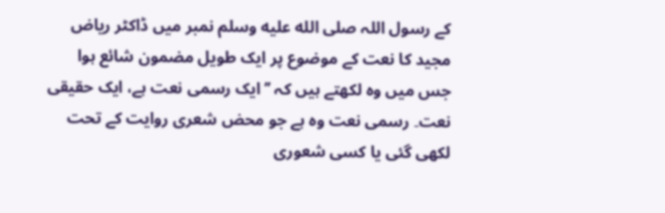کے رسول اللہ صلى الله عليه وسلم نمبر میں ڈاکٹر ریاض مجید کا نعت کے موضوع پر ایک طویل مضمون شائع ہوا جس میں وہ لکھتے ہیں کہ ’’ایک رسمی نعت ہے، ایک حقیقی نعت۔ رسمی نعت وہ ہے جو محض شعری روایت کے تحت لکھی گئی یا کسی شعوری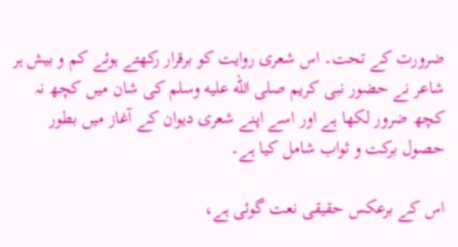ضرورت کے تحت۔ اس شعری روایت کو برقرار رکھتے ہوئے کم و بیش ہر شاعر نے حضور نبی کریم صلى الله عليه وسلم کی شان میں کچھ نہ کچھ ضرور لکھا ہے اور اسے اپنے شعری دیوان کے آغاز میں بطور حصول برکت و ثواب شامل کیا ہے۔

اس کے برعکس حقیقی نعت گوئی ہے،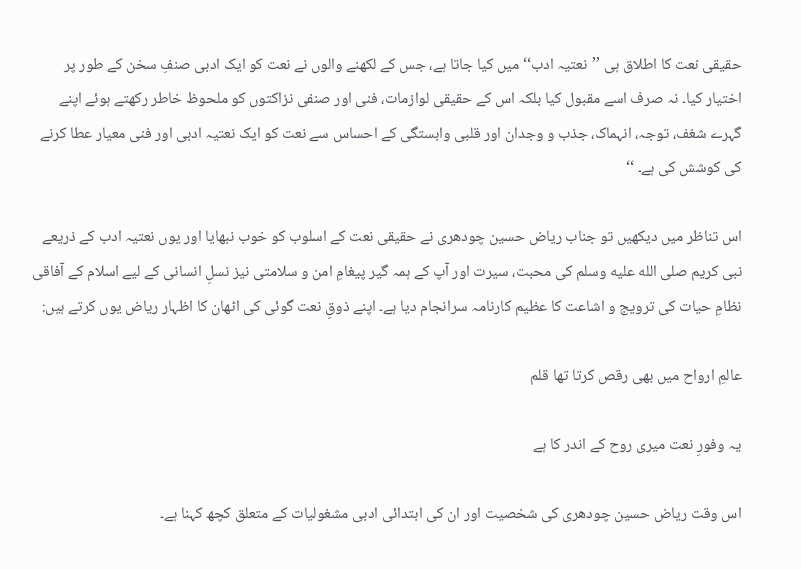حقیقی نعت کا اطلاق ہی ’’نعتیہ ادب‘‘ میں کیا جاتا ہے، جس کے لکھنے والوں نے نعت کو ایک ادبی صنفِ سخن کے طور پر اختیار کیا۔ نہ صرف اسے مقبول کیا بلکہ اس کے حقیقی لوازمات، فنی اور صنفی نزاکتوں کو ملحوظ خاطر رکھتے ہوئے اپنے گہرے شغف، توجہ، انہماک، جذب و وجدان اور قلبی وابستگی کے احساس سے نعت کو ایک نعتیہ ادبی اور فنی معیار عطا کرنے کی کوشش کی ہے۔ ‘‘

اس تناظر میں دیکھیں تو جناب ریاض حسین چودھری نے حقیقی نعت کے اسلوب کو خوب نبھایا اور یوں نعتیہ ادب کے ذریعے نبی کریم صلى الله عليه وسلم کی محبت، سیرت اور آپ کے ہمہ گیر پیغامِ امن و سلامتی نیز نسلِ انسانی کے لیے اسلام کے آفاقی نظامِ حیات کی ترویج و اشاعت کا عظیم کارنامہ سرانجام دیا ہے۔ اپنے ذوقِ نعت گوئی کی اٹھان کا اظہار ریاض یوں کرتے ہیں:

عالمِ ارواح میں بھی رقص کرتا تھا قلم

یہ وفورِ نعت میری روح کے اندر کا ہے

اس وقت ریاض حسین چودھری کی شخصیت اور ان کی ابتدائی ادبی مشغولیات کے متعلق کچھ کہنا ہے۔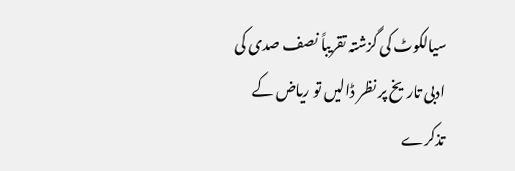سیالکوٹ کی گزشتہ تقریباً نصف صدی کی ادبی تاریخ پر نظر ڈالیں تو ریاض کے تذکرے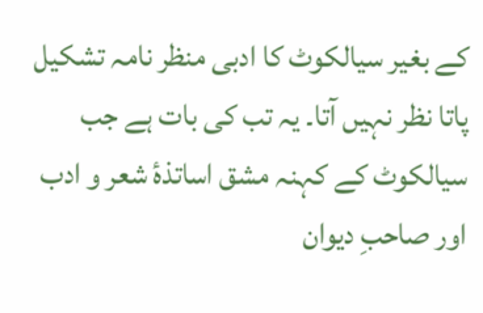کے بغیر سیالکوٹ کا ادبی منظر نامہ تشکیل پاتا نظر نہیں آتا۔ یہ تب کی بات ہے جب سیالکوٹ کے کہنہ مشق اساتذۂ شعر و ادب اور صاحبِ دیوان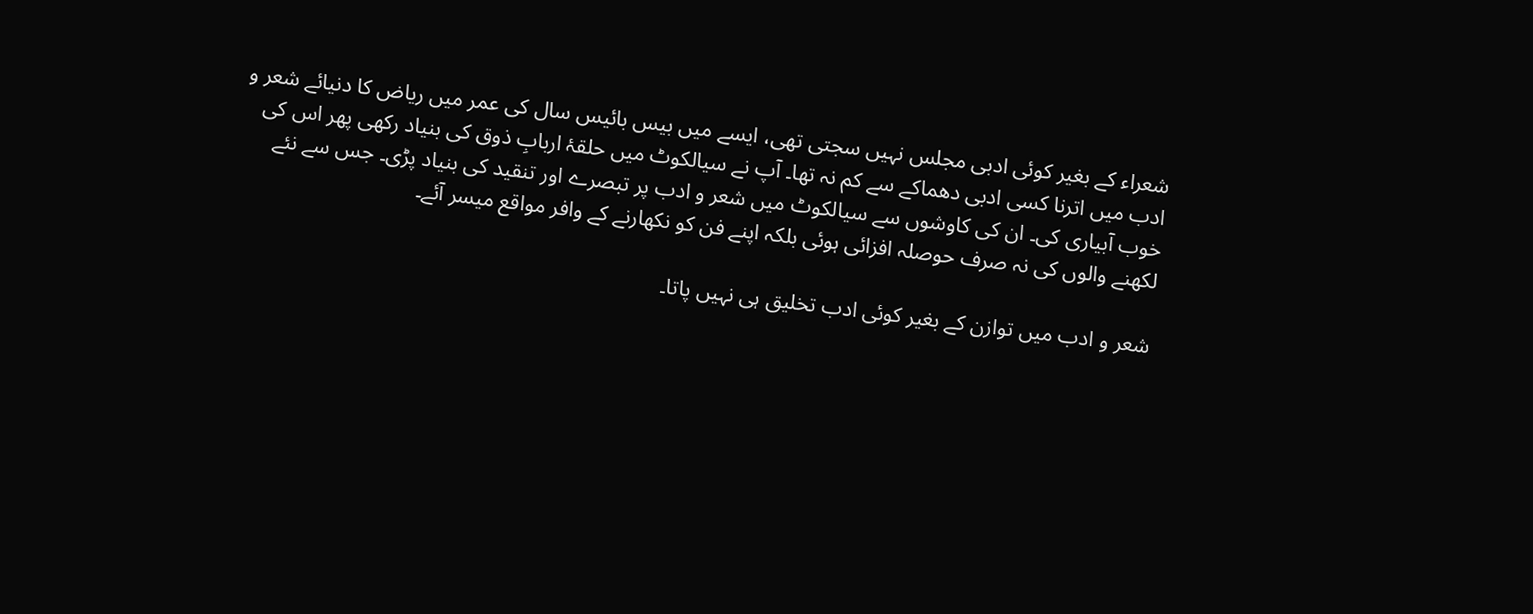شعراء کے بغیر کوئی ادبی مجلس نہیں سجتی تھی، ایسے میں بیس بائیس سال کی عمر میں ریاض کا دنیائے شعر و ادب میں اترنا کسی ادبی دھماکے سے کم نہ تھا۔ آپ نے سیالکوٹ میں حلقۂ اربابِ ذوق کی بنیاد رکھی پھر اس کی خوب آبیاری کی۔ ان کی کاوشوں سے سیالکوٹ میں شعر و ادب پر تبصرے اور تنقید کی بنیاد پڑی۔ جس سے نئے لکھنے والوں کی نہ صرف حوصلہ افزائی ہوئی بلکہ اپنے فن کو نکھارنے کے وافر مواقع میسر آئے۔

شعر و ادب میں توازن کے بغیر کوئی ادب تخلیق ہی نہیں پاتا۔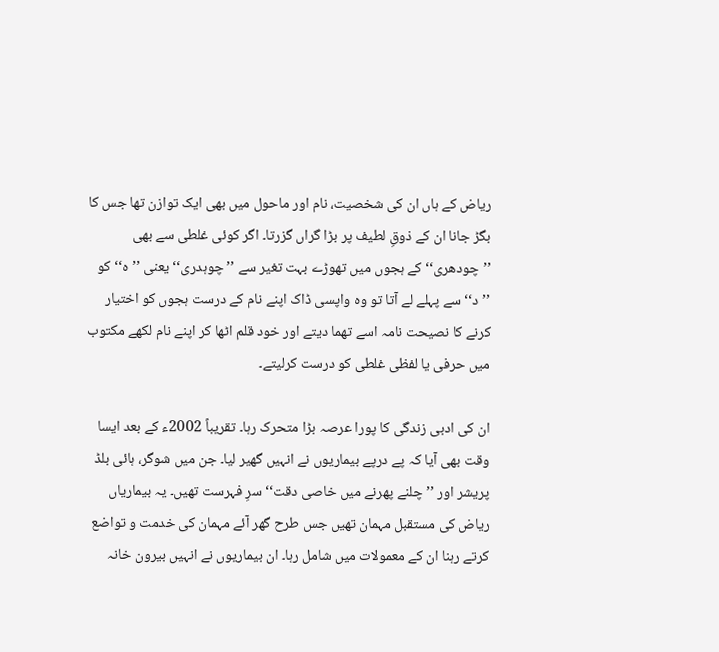ریاض کے ہاں ان کی شخصیت، نام اور ماحول میں بھی ایک توازن تھا جس کا بگڑ جانا ان کے ذوقِ لطیف پر بڑا گراں گزرتا۔ اگر کوئی غلطی سے بھی ’’چودھری‘‘ کے ہجوں میں تھوڑے بہت تغیر سے ’’چوہدری‘‘ یعنی ’’ہ‘‘ کو ’’د‘‘ سے پہلے لے آتا تو وہ واپسی ڈاک اپنے نام کے درست ہجوں کو اختیار کرنے کا نصیحت نامہ اسے تھما دیتے اور خود قلم اٹھا کر اپنے نام لکھے مکتوب میں حرفی یا لفظی غلطی کو درست کرلیتے۔

ان کی ادبی زندگی کا پورا عرصہ بڑا متحرک رہا۔ تقریباً 2002ء کے بعد ایسا وقت بھی آیا کہ پے درپے بیماریوں نے انہیں گھیر لیا۔ جن میں شوگر، ہائی بلڈ پریشر اور ’’چلنے پھرنے میں خاصی دقت‘‘ سرِ فہرست تھیں۔ یہ بیماریاں ریاض کی مستقبل مہمان تھیں جس طرح گھر آئے مہمان کی خدمت و تواضع کرتے رہنا ان کے معمولات میں شامل رہا۔ ان بیماریوں نے انہیں بیرون خانہ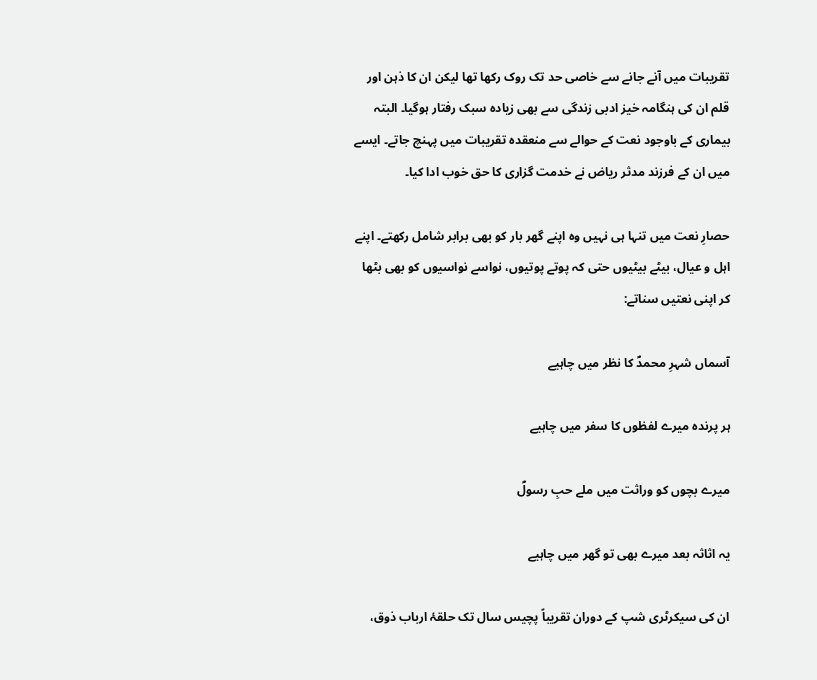تقریبات میں آنے جانے سے خاصی حد تک روک رکھا تھا لیکن ان کا ذہن اور قلم ان کی ہنگامہ خیز ادبی زندگی سے بھی زیادہ سبک رفتار ہوگیا۔ البتہ بیماری کے باوجود نعت کے حوالے سے منعقدہ تقریبات میں پہنچ جاتے۔ ایسے میں ان کے فرزند مدثر ریاض نے خدمت گزاری کا حق خوب ادا کیا۔

حصارِ نعت میں تنہا ہی نہیں وہ اپنے گھر بار کو بھی برابر شامل رکھتے۔ اپنے اہل و عیال، بیٹے بیٹیوں حتی کہ پوتے پوتیوں، نواسے نواسیوں کو بھی بٹھا کر اپنی نعتیں سناتے:

آسماں شہرِ محمدؐ کا نظر میں چاہیے

ہر پرندہ میرے لفظوں کا سفر میں چاہیے

میرے بچوں کو وراثت میں ملے حبِ رسولؐ

یہ اثاثہ بعد میرے بھی تو گھر میں چاہیے

ان کی سیکرٹری شپ کے دوران تقریباً پچیس سال تک حلقۂ ارباب ذوق،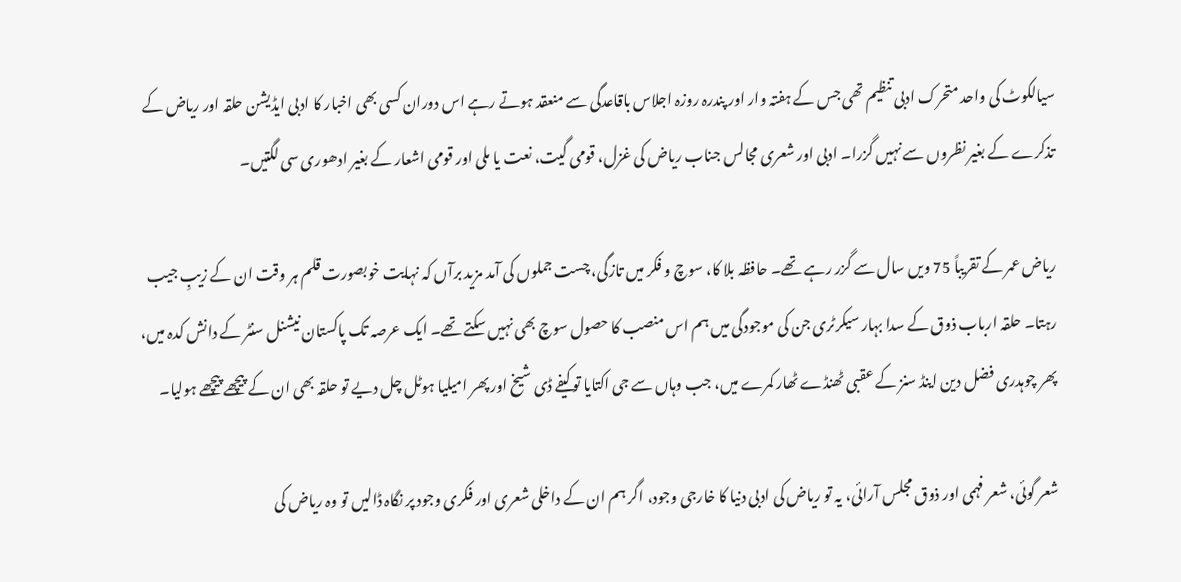سیالکوٹ کی واحد متحرک ادبی تنظیم تھی جس کے ہفتہ وار اور پندرہ روزہ اجلاس باقاعدگی سے منعقد ہوتے رہے اس دوران کسی بھی اخبار کا ادبی ایڈیشن حلقہ اور ریاض کے تذکرے کے بغیر نظروں سے نہیں گزرا۔ ادبی اور شعری مجالس جناب ریاض کی غزل، قومی گیت، نعت یا ملی اور قومی اشعار کے بغیر ادھوری سی لگتیں۔

ریاض عمر کے تقریباً 75 ویں سال سے گزر رہے تھے۔ حافظہ بلا کا، سوچ و فکر میں تازگی، چست جملوں کی آمد مزید برآں کہ نہایت خوبصورت قلم ہر وقت ان کے زیبِ جیب رہتا۔ حلقہ ارباب ذوق کے سدا بہار سیکرٹری جن کی موجودگی میں ہم اس منصب کا حصول سوچ بھی نہیں سکتے تھے۔ ایک عرصہ تک پاکستان نیشنل سنٹر کے دانش کدہ میں، پھر چوہدری فضل دین اینڈ سنز کے عقبی ٹھنڈے ٹھار کمرے میں، جب وہاں سے جی اکتایا تو کیفے ڈی شیخ اور پھر امیلیا ہوٹل چل دیے تو حلقہ بھی ان کے پیچھے پیچھے ہولیا۔

شعر گوئی، شعر فہمی اور ذوق مجلس آرائی، یہ تو ریاض کی ادبی دنیا کا خارجی وجود، اگر ہم ان کے داخلی شعری اور فکری وجود پر نگاہ ڈالیں تو وہ ریاض کی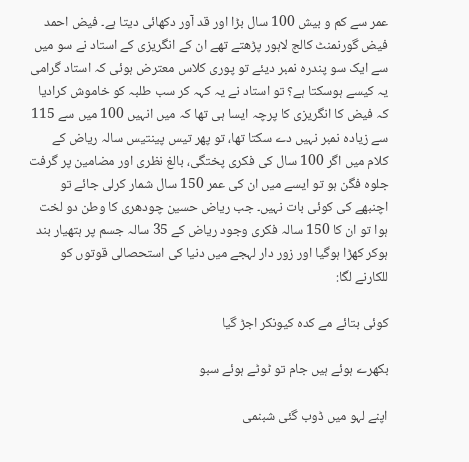عمر سے کم و بیش 100 سال بڑا اور قد آور دکھائی دیتا ہے۔ فیض احمد فیض گورنمنٹ کالج لاہور پڑھتے تھے ان کے انگریزی کے استاد نے سو میں سے ایک سو پندرہ نمبر دیئے تو پوری کلاس معترض ہوئی کہ استاد گرامی یہ کیسے ہوسکتا ہے؟ تو استاد نے یہ کہہ کر سب طلبہ کو خاموش کرادیا کہ فیض کا انگریزی کا پرچہ ایسا ہی تھا کہ میں انہیں 100 میں سے 115 سے زیادہ نمبر نہیں دے سکتا تھا، تو پھر تیس پینتیس سالہ ریاض کے کلام میں اگر 100 سال کی فکری پختگی، بالغ نظری اور مضامین پر گرفت جلوہ فگن ہو تو ایسے میں ان کی عمر 150 سال شمار کرلی جائے تو اچنبھے کی کوئی بات نہیں۔ جب ریاض حسین چودھری کا وطن دو لخت ہوا تو ان کا 150 سالہ فکری وجود ریاض کے 35 سالہ جسم پر ہتھیار بند ہوکر کھڑا ہوگیا اور زور دار لہجے میں دنیا کی استحصالی قوتوں کو للکارنے لگا:

کوئی بتائے مے کدہ کیونکر اجڑ گیا

بکھرے ہوئے ہیں جام تو ٹوٹے ہوئے سبو

اپنے لہو میں ڈوب گئی شبنمی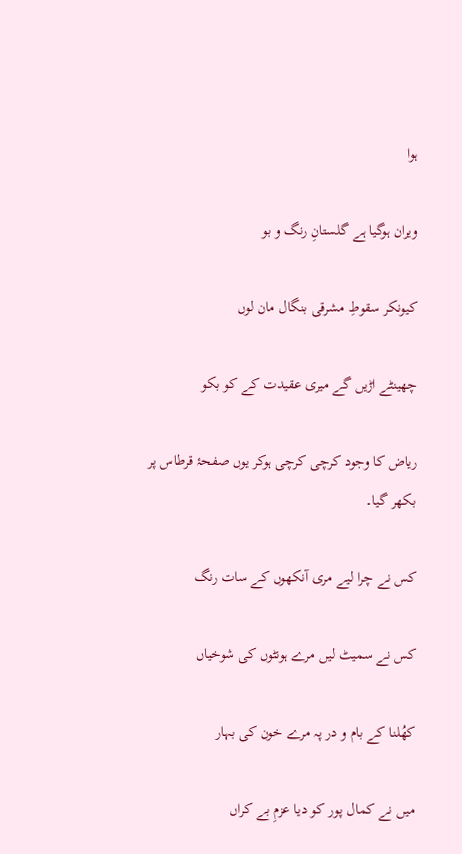ہوا

ویران ہوگیا ہے گلستانِ رنگ و بو

کیونکر سقوطِ مشرقی بنگال مان لوں

چھینٹے اڑیں گے میری عقیدت کے کو بکو

ریاض کا وجود کرچی کرچی ہوکر یوں صفحۂ قرطاس پر بکھر گیا۔

کس نے چرا لیے مری آنکھوں کے سات رنگ

کس نے سمیٹ لیں مرے ہونٹوں کی شوخیاں

کھُلنا کے بام و در پہ مرے خون کی بہار

میں نے کمال پور کو دیا عزمِ بے کراں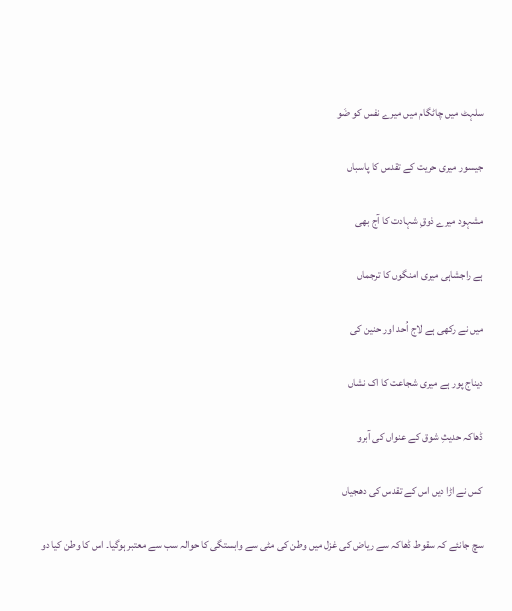سلہٹ میں چاٹگام میں میرے نفس کو ضَو

جیسور میری حریت کے تقدس کا پاسباں

مشہود میرے ذوقِ شہادت کا آج بھی

ہے راجشاہی میری امنگوں کا ترجماں

میں نے رکھی ہے لاج اُحد اور حنین کی

دیناج پور ہے میری شجاعت کا اک نشاں

ڈھاکہ حدیثِ شوق کے عنواں کی آبرو

کس نے اڑا دیں اس کے تقدس کی دھجیاں

سچ جانئے کہ سقوط ڈھاکہ سے ریاض کی غزل میں وطن کی مٹی سے وابستگی کا حوالہ سب سے معتبر ہوگیا۔ اس کا وطن کیا دو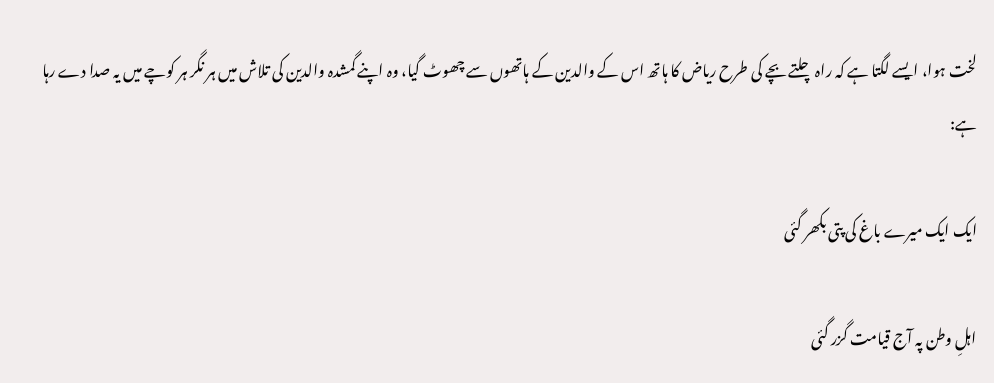لخت ہوا، ایسے لگتا ہے کہ راہ چلتے بچے کی طرح ریاض کا ہاتھ اس کے والدین کے ہاتھوں سے چھوٹ گیا، وہ اپنے گمشدہ والدین کی تلاش میں ہر نگر ہر کوچے میں یہ صدا دے رہا ہے:

ایک ایک میرے باغ کی پتی بکھر گئی

اہلِ وطن پہ آج قیامت گزر گئی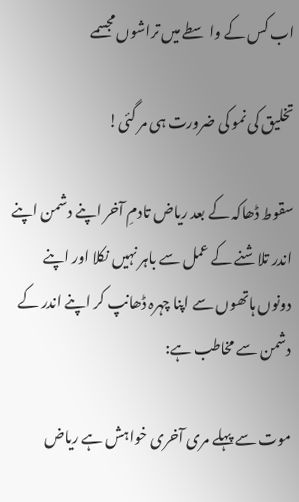اب کس کے واسطے میں تراشوں مجسمے

تخلیق کی نمو کی ضرورت ہی مر گئی!

سقوط ڈھاکہ کے بعد ریاض تادمِ آخر اپنے دشمن اپنے اندر تلاشنے کے عمل سے باہر نہیں نکلا اور اپنے دونوں ہاتھوں سے اپنا چہرہ ڈھانپ کر اپنے اندر کے دشمن سے مخاطب ہے:

موت سے پہلے مری آخری خواہش ہے ریاض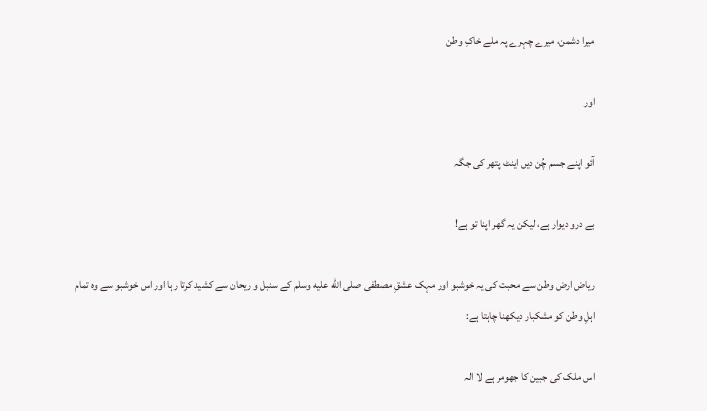میرا دشمن، میرے چہرے پہ ملے خاکِ وطن

اور

آئو اپنے جسم چُن دیں اینٹ پتھر کی جگہ

بے درو دیوار ہے، لیکن یہ گھر اپنا تو ہے!

ریاض ارض وطن سے محبت کی یہ خوشبو اور مہک عشقِ مصطفی صلى الله عليه وسلم کے سنبل و ریحان سے کشید کرتا رہا اور اس خوشبو سے وہ تمام اہلِ وطن کو مشکبار دیکھنا چاہتا ہے:

اس ملک کی جبین کا جھومر ہے لا الہ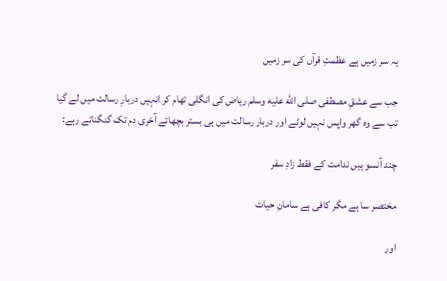یہ سر زمیں ہے عظمتِ قرآں کی سر زمیں

جب سے عشقِ مصطفی صلى الله عليه وسلم ریاض کی انگلی تھام کر انہیں دربارِ رسالت میں لے گیا تب سے وہ گھر واپس نہیں لوٹے اور دربار رسالت میں ہی بستر بچھائے آخری دم تک گنگناتے رہے:

چند آنسو ہیں ندامت کے فقط زادِ سفر

مختصر سا ہے مگر کافی ہے سامانِ حیات

اور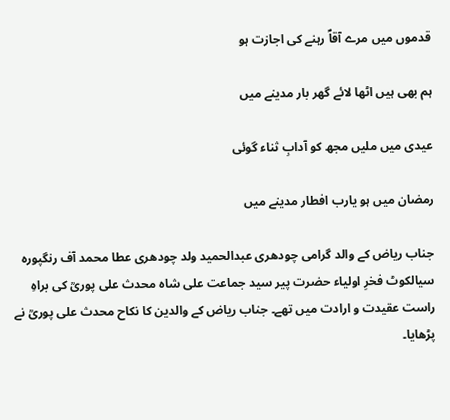قدموں میں مرے آقاؐ رہنے کی اجازت ہو

ہم بھی ہیں اٹھا لائے گھر بار مدینے میں

عیدی میں ملیں مجھ کو آدابِ ثناء گوئی

رمضان میں ہو یارب افطار مدینے میں

جناب ریاض کے والد گرامی چودھری عبدالحمید ولد چودھری عطا محمد آف رنگپورہ سیالکوٹ فخرِ اولیاء حضرت پیر سید جماعت علی شاہ محدث علی پوریؒ کی براہِ راست عقیدت و ارادت میں تھے۔ جناب ریاض کے والدین کا نکاح محدث علی پوریؒ نے پڑھایا۔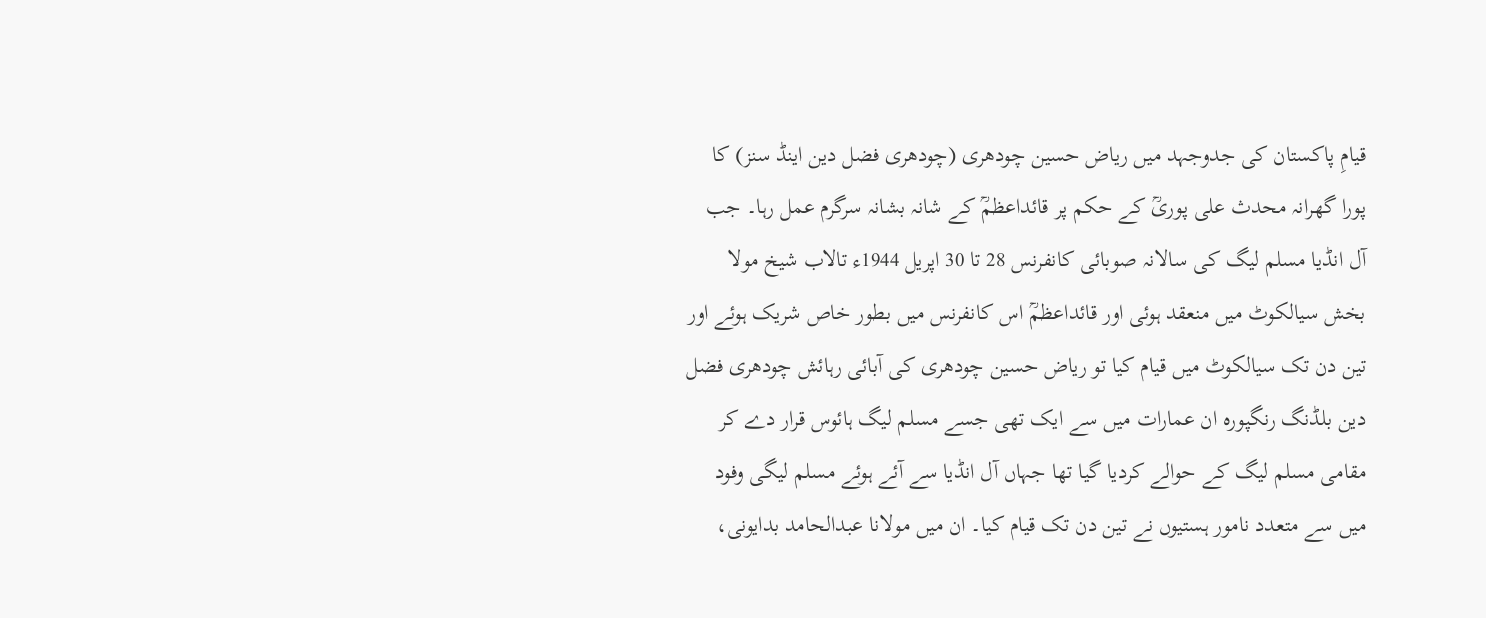قیامِ پاکستان کی جدوجہد میں ریاض حسین چودھری (چودھری فضل دین اینڈ سنز) کا پورا گھرانہ محدث علی پوریؒ کے حکم پر قائداعظمؒ کے شانہ بشانہ سرگرم عمل رہا۔ جب آل انڈیا مسلم لیگ کی سالانہ صوبائی کانفرنس 28 تا 30 اپریل 1944ء تالاب شیخ مولا بخش سیالکوٹ میں منعقد ہوئی اور قائداعظمؒ اس کانفرنس میں بطور خاص شریک ہوئے اور تین دن تک سیالکوٹ میں قیام کیا تو ریاض حسین چودھری کی آبائی رہائش چودھری فضل دین بلڈنگ رنگپورہ ان عمارات میں سے ایک تھی جسے مسلم لیگ ہائوس قرار دے کر مقامی مسلم لیگ کے حوالے کردیا گیا تھا جہاں آل انڈیا سے آئے ہوئے مسلم لیگی وفود میں سے متعدد نامور ہستیوں نے تین دن تک قیام کیا۔ ان میں مولانا عبدالحامد بدایونی،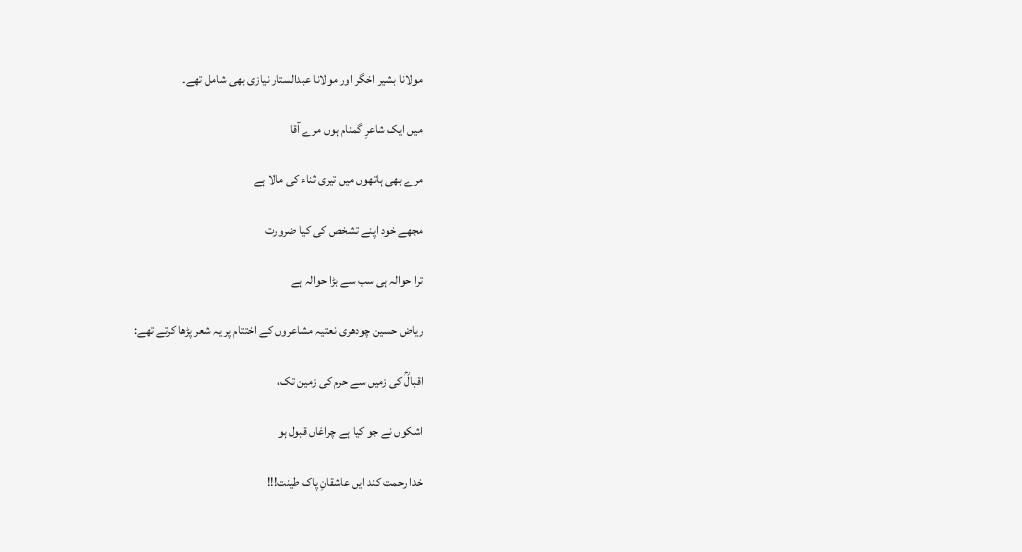مولانا بشیر اخگر اور مولانا عبدالستار نیازی بھی شامل تھے۔

میں ایک شاعرِ گمنام ہوں مرے آقا

مرے بھی ہاتھوں میں تیری ثناء کی مالا ہے

مجھے خود اپنے تشخص کی کیا ضرورت

ترا حوالہ ہی سب سے بڑا حوالہ ہے

ریاض حسین چودھری نعتیہ مشاعروں کے اختتام پر یہ شعر پڑھا کرتے تھے:

اقبالؒ کی زمیں سے حرم کی زمین تک،

اشکوں نے جو کیا ہے چراغاں قبول ہو

خدا رحمت کند ایں عاشقانِ پاک طینت!!!